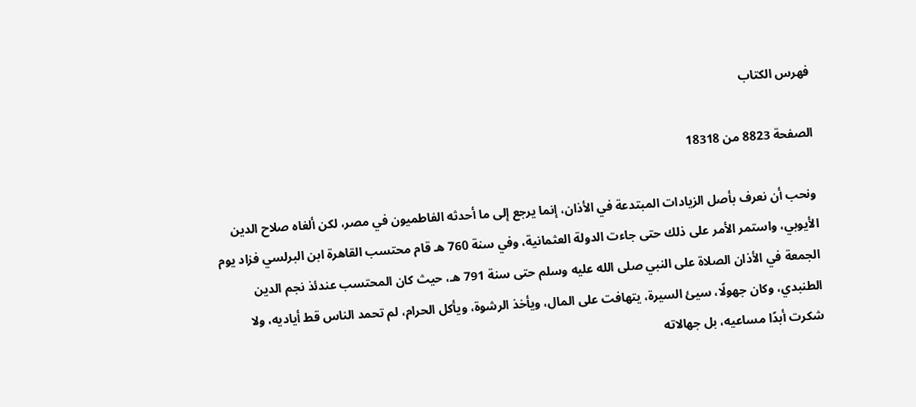فهرس الكتاب

الصفحة 8823 من 18318

ونحب أن نعرف بأصل الزيادات المبتدعة في الأذان، إنما يرجع إلى ما أحدثه الفاطميون في مصر، لكن ألغاه صلاح الدين الأيوبي، واستمر الأمر على ذلك حتى جاءت الدولة العثمانية، وفي سنة 760 هـ قام محتسب القاهرة ابن البرلسي فزاد يوم الجمعة في الأذان الصلاة على النبي صلى الله عليه وسلم حتى سنة 791 هـ، حيث كان المحتسب عندئذ نجم الدين الطنبدي، وكان جهولًا، سيئ السيرة، يتهافت على المال، ويأخذ الرشوة، ويأكل الحرام، لم تحمد الناس قط أياديه، ولا شكرت أبدًا مساعيه، بل جهالاته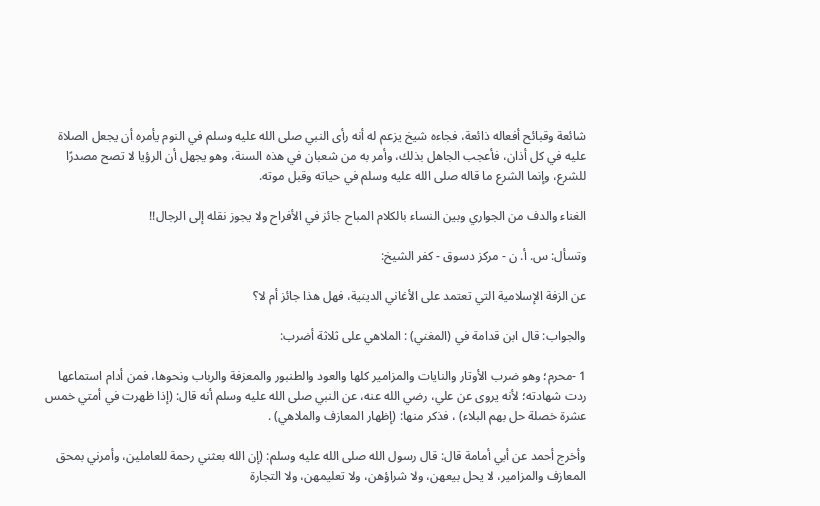شائعة وقبائح أفعاله ذائعة، فجاءه شيخ يزعم له أنه رأى النبي صلى الله عليه وسلم في النوم يأمره أن يجعل الصلاة عليه في كل أذان، فأعجب الجاهل بذلك، وأمر به من شعبان في هذه السنة، وهو يجهل أن الرؤيا لا تصح مصدرًا للشرع، وإنما الشرع ما قاله صلى الله عليه وسلم في حياته وقبل موته.

الغناء والدف من الجواري وبين النساء بالكلام المباح جائز في الأفراح ولا يجوز نقله إلى الرجال!!

وتسأل: س. أ. ن - مركز دسوق - كفر الشيخ:

عن الزفة الإسلامية التي تعتمد على الأغاني الدينية، فهل هذا جائز أم لا؟

والجواب: قال ابن قدامة في (المغني) : الملاهي على ثلاثة أضرب:

1 -محرم؛ وهو ضرب الأوتار والنايات والمزامير كلها والعود والطنبور والمعزفة والرباب ونحوها، فمن أدام استماعها ردت شهادته؛ لأنه يروى عن علي، رضي الله عنه، عن النبي صلى الله عليه وسلم أنه قال: (إذا ظهرت في أمتي خمس عشرة خصلة حل بهم البلاء) ، فذكر منها: (إظهار المعازف والملاهي) .

وأخرج أحمد عن أبي أمامة قال: قال رسول الله صلى الله عليه وسلم: (إن الله بعثني رحمة للعاملين، وأمرني بمحق المعازف والمزامير، لا يحل بيعهن، ولا شراؤهن، ولا تعليمهن، ولا التجارة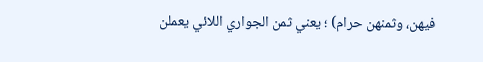فيهن، وثمنهن حرام) ؛ يعني ثمن الجواري اللائي يعملن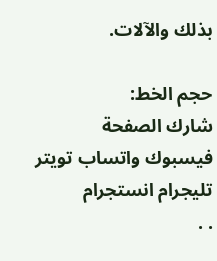بذلك والآلات.

حجم الخط:
شارك الصفحة
فيسبوك واتساب تويتر تليجرام انستجرام
. .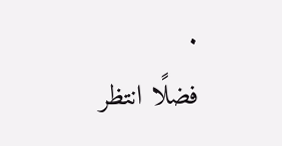.
فضلًا انتظر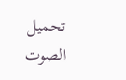تحميل الصوت